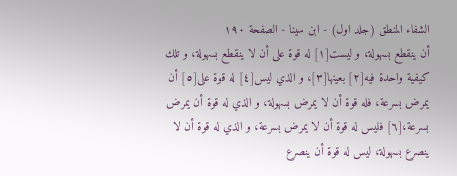الشفاء المنطق (جلد اول) - ابن سينا - الصفحة ١٩٠
أن ينقطع بسهولة، و ليست[١] له قوة على أن لا ينقطع بسهولة، و تلك كيفية واحدة فيه[٢] بعينها[٣]، و الذي ليس[٤] له قوة على[٥] أن يمرض بسرعة، فله قوة أن لا يمرض بسهولة، و الذي له قوة أن يمرض بسرعة،[٦] فليس له قوة أن لا يمرض بسرعة، و الذي له قوة أن لا ينصرع بسهولة، ليس له قوة أن ينصرع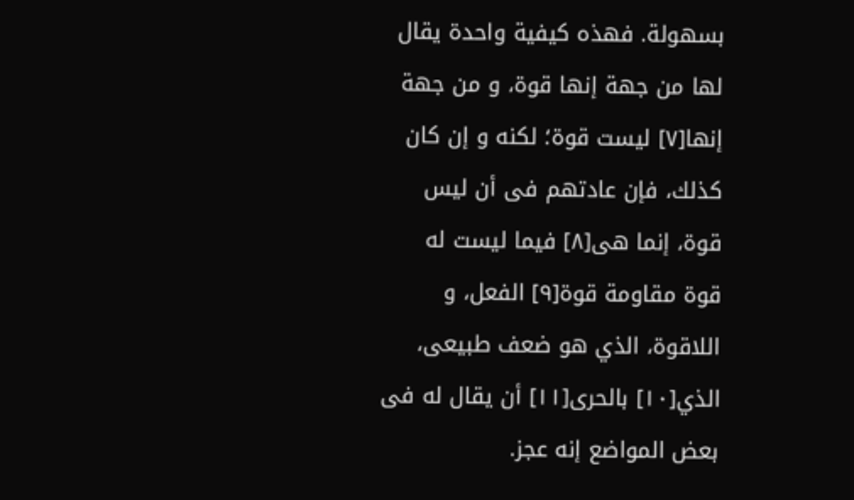بسهولة. فهذه كيفية واحدة يقال لها من جهة إنها قوة، و من جهة إنها[٧] ليست قوة؛ لكنه و إن كان كذلك، فإن عادتهم فى أن ليس قوة، إنما هى[٨] فيما ليست له قوة مقاومة قوة[٩] الفعل، و اللاقوة، الذي هو ضعف طبيعى، الذي[١٠] بالحرى[١١] أن يقال له فى بعض المواضع إنه عجز.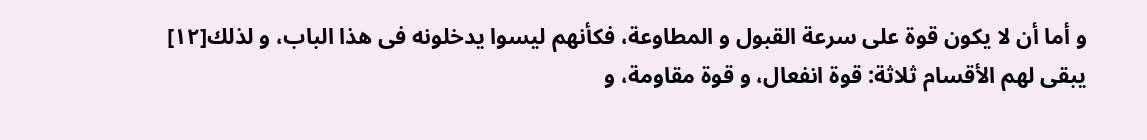و أما أن لا يكون قوة على سرعة القبول و المطاوعة، فكأنهم ليسوا يدخلونه فى هذا الباب، و لذلك[١٢] يبقى لهم الأقسام ثلاثة: قوة انفعال، و قوة مقاومة، و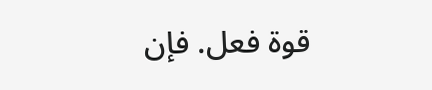قوة فعل. فإن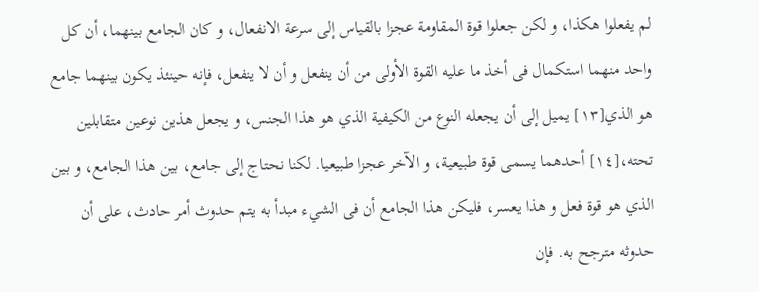لم يفعلوا هكذا، و لكن جعلوا قوة المقاومة عجزا بالقياس إلى سرعة الانفعال، و كان الجامع بينهما، أن كل واحد منهما استكمال فى أخذ ما عليه القوة الأولى من أن ينفعل و أن لا ينفعل، فإنه حينئذ يكون بينهما جامع هو الذي[١٣] يميل إلى أن يجعله النوع من الكيفية الذي هو هذا الجنس، و يجعل هذين نوعين متقابلين تحته،[١٤] أحدهما يسمى قوة طبيعية، و الآخر عجزا طبيعيا. لكنا نحتاج إلى جامع، بين هذا الجامع، و بين الذي هو قوة فعل و هذا يعسر، فليكن هذا الجامع أن فى الشيء مبدأ به يتم حدوث أمر حادث، على أن حدوثه مترجح به. فإن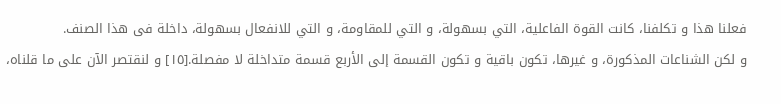فعلنا هذا و تكلفنا، كانت القوة الفاعلية، التي بسهولة، و التي للمقاومة، و التي للانفعال بسهولة، داخلة فى هذا الصنف.
و لكن الشناعات المذكورة، و غيرها، تكون باقية و تكون القسمة إلى الأربع قسمة متداخلة لا مفصلة.[١٥] و لنقتصر الآن على ما قلناه،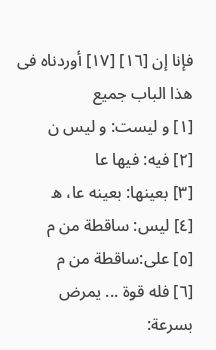فإنا إن [١٦] [١٧] أوردناه فى هذا الباب جميع
[١] و ليست: و ليس ن
[٢] فيه: فيها عا
[٣] بعينها: بعينه عا، ه
[٤] ليس: ساقطة من م
[٥] على:ساقطة من م
[٦] فله قوة ... يمرض بسرعة: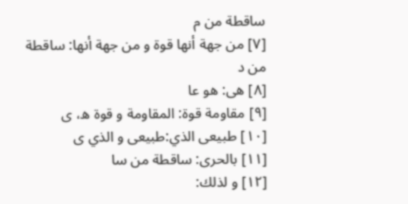ساقطة من م
[٧] من جهة أنها قوة و من جهة أنها: ساقطة من د
[٨] هى: هو عا
[٩] مقاومة قوة: المقاومة و قوة ه، ى
[١٠] طبيعى الذي:طبيعى و الذي ى
[١١] بالحرى: ساقطة من سا
[١٢] و لذلك: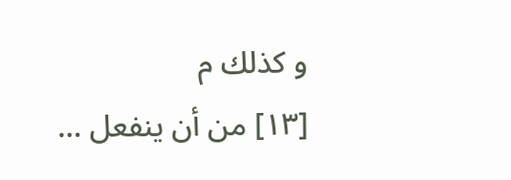و كذلك م
[١٣] من أن ينفعل ...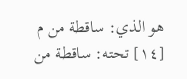هو الذي: ساقطة من م
[١٤] تحته: ساقطة من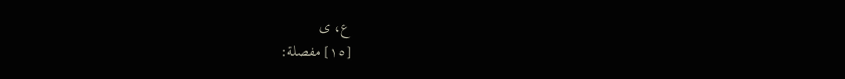ع، ى
[١٥] مفصلة: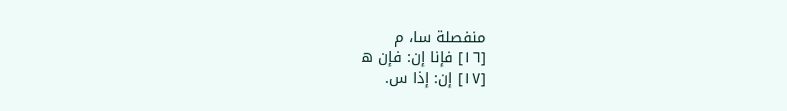منفصلة سا، م
[١٦] فإنا إن: فإن ه
[١٧] إن: إذا س.